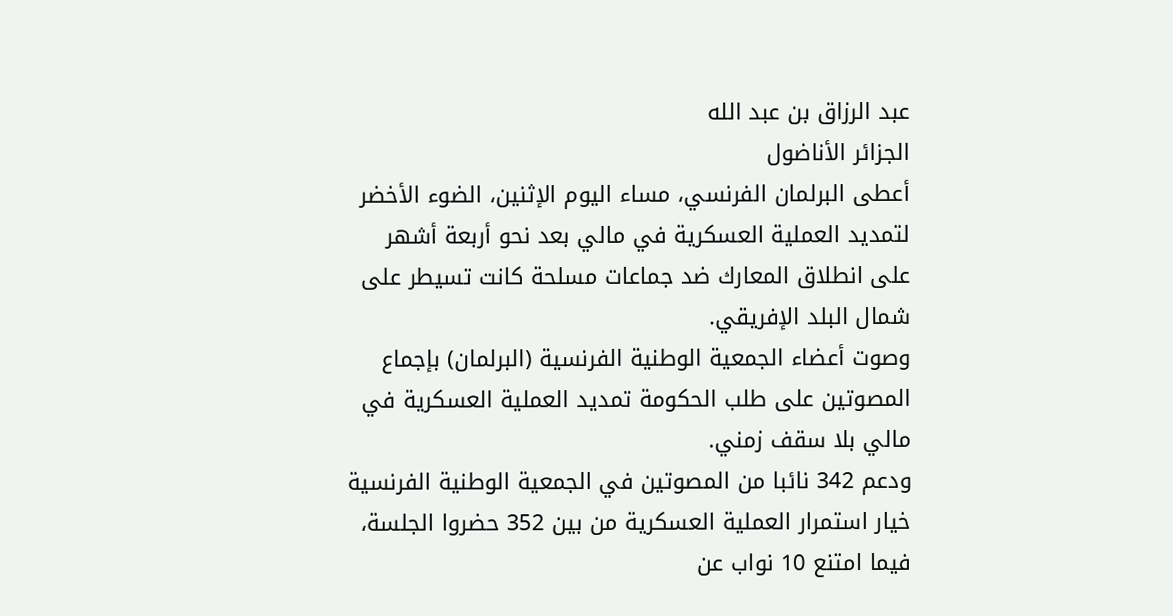عبد الرزاق بن عبد الله
الجزائر الأناضول
أعطى البرلمان الفرنسي، مساء اليوم الإثنين، الضوء الأخضر لتمديد العملية العسكرية في مالي بعد نحو أربعة أشهر على انطلاق المعارك ضد جماعات مسلحة كانت تسيطر على شمال البلد الإفريقي.
وصوت أعضاء الجمعية الوطنية الفرنسية (البرلمان) بإجماع المصوتين على طلب الحكومة تمديد العملية العسكرية في مالي بلا سقف زمني.
ودعم 342 نائبا من المصوتين في الجمعية الوطنية الفرنسية خيار استمرار العملية العسكرية من بين 352 حضروا الجلسة، فيما امتنع 10 نواب عن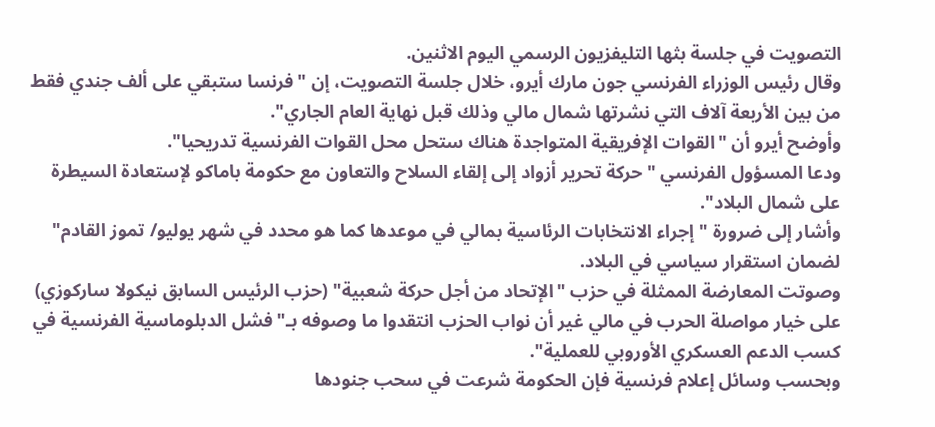التصويت في جلسة بثها التليفزيون الرسمي اليوم الاثنين.
وقال رئيس الوزراء الفرنسي جون مارك أيرو، خلال جلسة التصويت، إن "فرنسا ستبقي على ألف جندي فقط من بين الأربعة آلاف التي نشرتها شمال مالي وذلك قبل نهاية العام الجاري".
وأوضح أيرو أن "القوات الإفريقية المتواجدة هناك ستحل محل القوات الفرنسية تدريحيا".
ودعا المسؤول الفرنسي "حركة تحرير أزواد إلى إلقاء السلاح والتعاون مع حكومة باماكو لإستعادة السيطرة على شمال البلاد".
وأشار إلى ضرورة "إجراء الانتخابات الرئاسية بمالي في موعدها كما هو محدد في شهر يوليو/ تموز القادم" لضمان استقرار سياسي في البلاد.
وصوتت المعارضة الممثلة في حزب "الإتحاد من أجل حركة شعبية" (حزب الرئيس السابق نيكولا ساركوزي) على خيار مواصلة الحرب في مالي غير أن نواب الحزب انتقدوا ما وصوفه بـ"فشل الدبلوماسية الفرنسية في كسب الدعم العسكري الأوروبي للعملية".
وبحسب وسائل إعلام فرنسية فإن الحكومة شرعت في سحب جنودها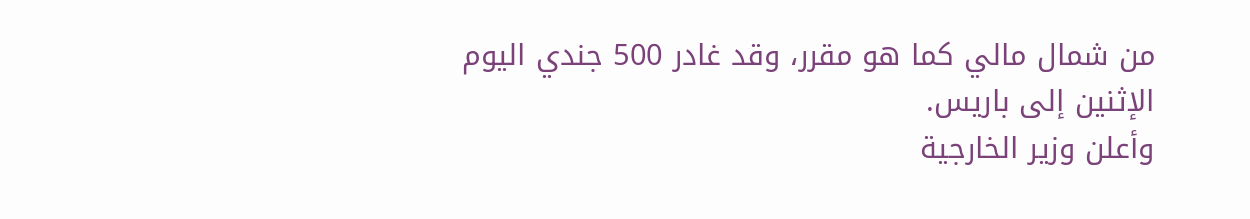من شمال مالي كما هو مقرر، وقد غادر 500 جندي اليوم الإثنين إلى باريس.
وأعلن وزير الخارجية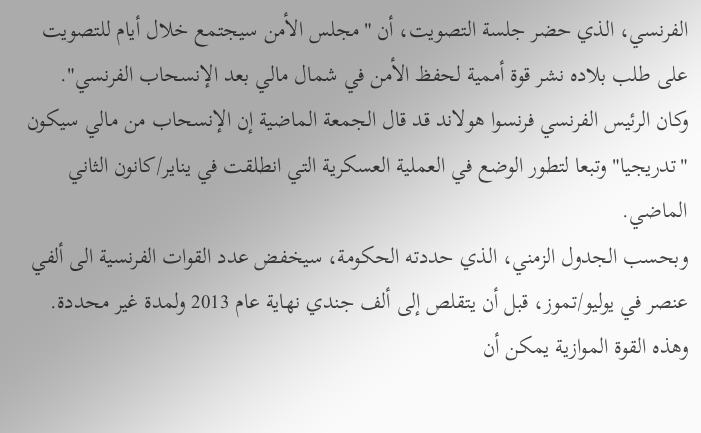الفرنسي، الذي حضر جلسة التصويت، أن "مجلس الأمن سيجتمع خلال أيام للتصويت على طلب بلاده نشر قوة أممية لحفظ الأمن في شمال مالي بعد الإنسحاب الفرنسي".
وكان الرئيس الفرنسي فرنسوا هولاند قد قال الجمعة الماضية إن الإنسحاب من مالي سيكون "تدريجيا" وتبعا لتطور الوضع في العملية العسكرية التي انطلقت في يناير/كانون الثاني الماضي.
وبحسب الجدول الزمني، الذي حددته الحكومة، سيخفض عدد القوات الفرنسية الى ألفي عنصر في يوليو/تموز، قبل أن يتقلص إلى ألف جندي نهاية عام 2013 ولمدة غير محددة.
وهذه القوة الموازية يمكن أن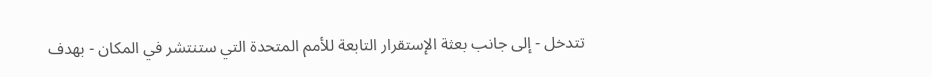تتدخل - إلى جانب بعثة الإستقرار التابعة للأمم المتحدة التي ستنتشر في المكان - بهدف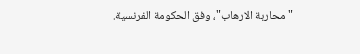"محاربة الارهاب"، وفق الحكومة الفرنسية.